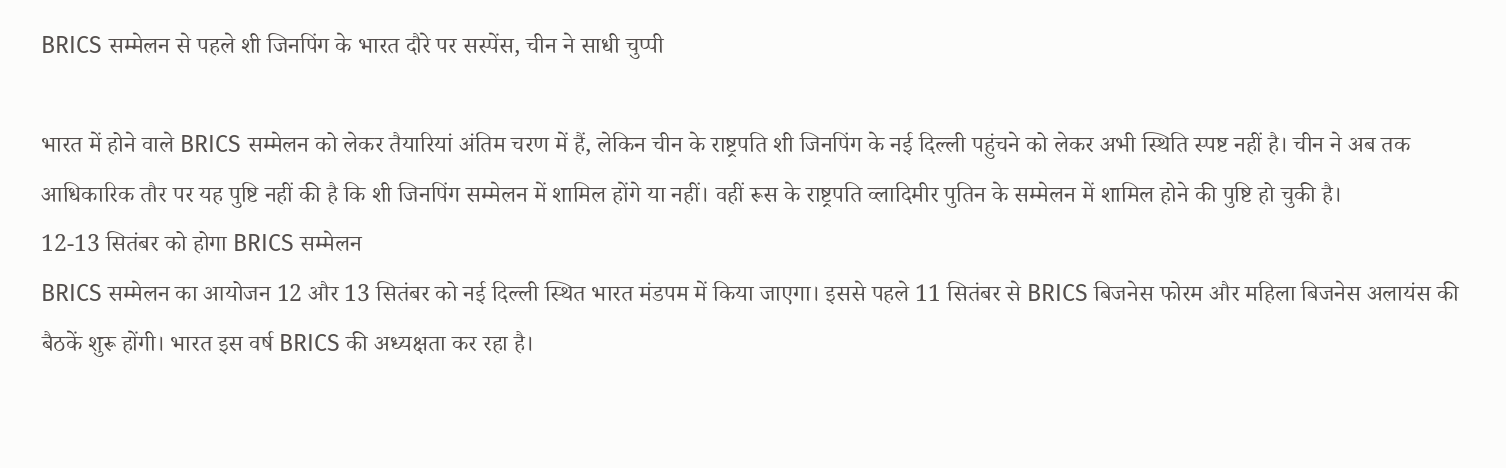BRICS सम्मेलन से पहले शी जिनपिंग के भारत दौरे पर सस्पेंस, चीन ने साधी चुप्पी

भारत में होने वाले BRICS सम्मेलन को लेकर तैयारियां अंतिम चरण में हैं, लेकिन चीन के राष्ट्रपति शी जिनपिंग के नई दिल्ली पहुंचने को लेकर अभी स्थिति स्पष्ट नहीं है। चीन ने अब तक आधिकारिक तौर पर यह पुष्टि नहीं की है कि शी जिनपिंग सम्मेलन में शामिल होंगे या नहीं। वहीं रूस के राष्ट्रपति व्लादिमीर पुतिन के सम्मेलन में शामिल होने की पुष्टि हो चुकी है।
12-13 सितंबर को होगा BRICS सम्मेलन
BRICS सम्मेलन का आयोजन 12 और 13 सितंबर को नई दिल्ली स्थित भारत मंडपम में किया जाएगा। इससे पहले 11 सितंबर से BRICS बिजनेस फोरम और महिला बिजनेस अलायंस की बैठकें शुरू होंगी। भारत इस वर्ष BRICS की अध्यक्षता कर रहा है।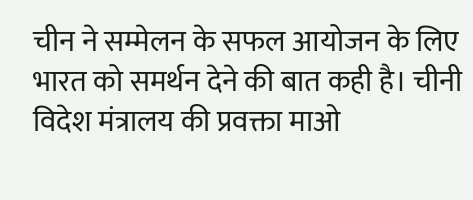चीन ने सम्मेलन के सफल आयोजन के लिए भारत को समर्थन देने की बात कही है। चीनी विदेश मंत्रालय की प्रवक्ता माओ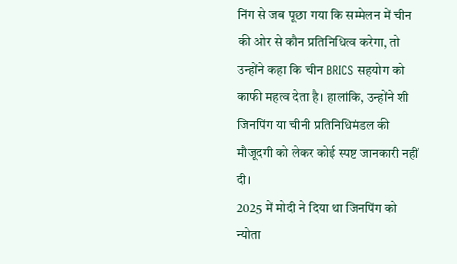निंग से जब पूछा गया कि सम्मेलन में चीन की ओर से कौन प्रतिनिधित्व करेगा, तो उन्होंने कहा कि चीन BRICS सहयोग को काफी महत्व देता है। हालांकि, उन्होंने शी जिनपिंग या चीनी प्रतिनिधिमंडल की मौजूदगी को लेकर कोई स्पष्ट जानकारी नहीं दी।
2025 में मोदी ने दिया था जिनपिंग को न्योता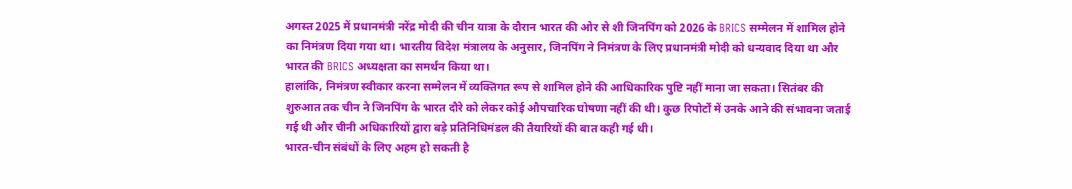अगस्त 2025 में प्रधानमंत्री नरेंद्र मोदी की चीन यात्रा के दौरान भारत की ओर से शी जिनपिंग को 2026 के BRICS सम्मेलन में शामिल होने का निमंत्रण दिया गया था। भारतीय विदेश मंत्रालय के अनुसार, जिनपिंग ने निमंत्रण के लिए प्रधानमंत्री मोदी को धन्यवाद दिया था और भारत की BRICS अध्यक्षता का समर्थन किया था।
हालांकि, निमंत्रण स्वीकार करना सम्मेलन में व्यक्तिगत रूप से शामिल होने की आधिकारिक पुष्टि नहीं माना जा सकता। सितंबर की शुरुआत तक चीन ने जिनपिंग के भारत दौरे को लेकर कोई औपचारिक घोषणा नहीं की थी। कुछ रिपोर्टों में उनके आने की संभावना जताई गई थी और चीनी अधिकारियों द्वारा बड़े प्रतिनिधिमंडल की तैयारियों की बात कही गई थी।
भारत-चीन संबंधों के लिए अहम हो सकती है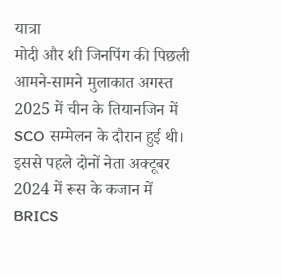यात्रा
मोदी और शी जिनपिंग की पिछली आमने-सामने मुलाकात अगस्त 2025 में चीन के तियानजिन में SCO सम्मेलन के दौरान हुई थी। इससे पहले दोनों नेता अक्टूबर 2024 में रूस के कजान में BRICS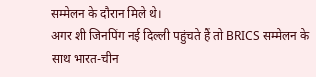सम्मेलन के दौरान मिले थे।
अगर शी जिनपिंग नई दिल्ली पहुंचते हैं तो BRICS सम्मेलन के साथ भारत-चीन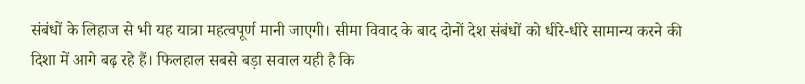संबंधों के लिहाज से भी यह यात्रा महत्वपूर्ण मानी जाएगी। सीमा विवाद के बाद दोनों देश संबंधों को धीरे-धीरे सामान्य करने की दिशा में आगे बढ़ रहे हैं। फिलहाल सबसे बड़ा सवाल यही है कि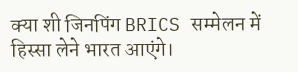क्या शी जिनपिंग BRICS सम्मेलन में हिस्सा लेने भारत आएंगे।